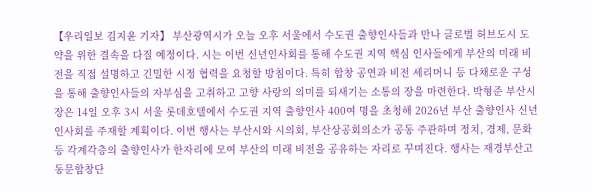【우리일보 김지윤 기자】 부산광역시가 오늘 오후 서울에서 수도권 출향인사들과 만나 글로벌 허브도시 도약을 위한 결속을 다질 예정이다. 시는 이번 신년인사회를 통해 수도권 지역 핵심 인사들에게 부산의 미래 비전을 직접 설명하고 긴밀한 시정 협력을 요청할 방침이다. 특히 합창 공연과 비전 세리머니 등 다채로운 구성을 통해 출향인사들의 자부심을 고취하고 고향 사랑의 의미를 되새기는 소통의 장을 마련한다. 박형준 부산시장은 14일 오후 3시 서울 롯데호텔에서 수도권 지역 출향인사 400여 명을 초청해 2026년 부산 출향인사 신년인사회를 주재할 계획이다. 이번 행사는 부산시와 시의회, 부산상공회의소가 공동 주관하며 정치, 경제, 문화 등 각계각층의 출향인사가 한자리에 모여 부산의 미래 비전을 공유하는 자리로 꾸며진다. 행사는 재경부산고 동문합창단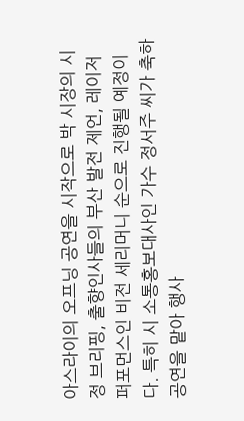아스라이의 오프닝 공연을 시작으로 박 시장의 시정 브리핑, 출향인사들의 부산 발전 제언, 레이저 퍼포먼스인 비전 세리머니 순으로 진행될 예정이다. 특히 시 소통홍보대사인 가수 정서주 씨가 축하 공연을 맡아 행사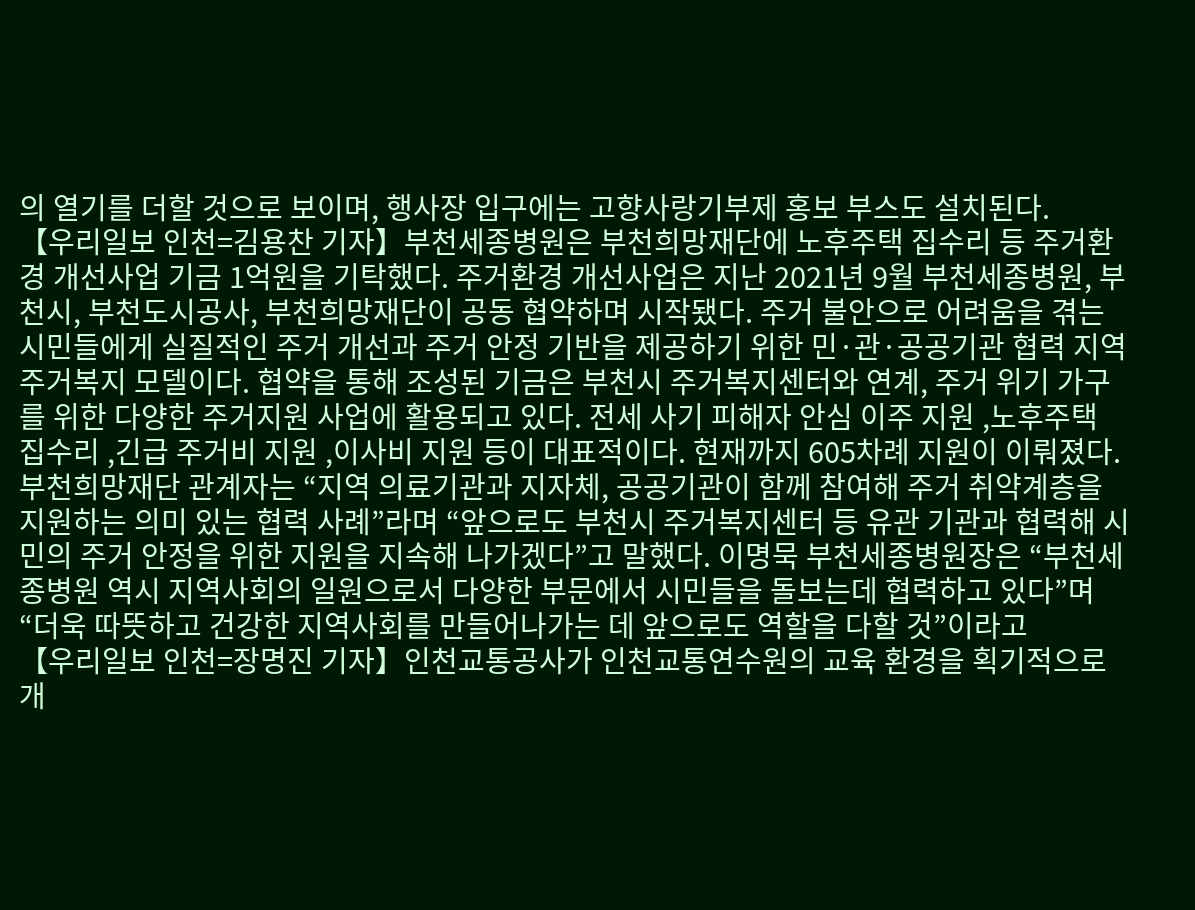의 열기를 더할 것으로 보이며, 행사장 입구에는 고향사랑기부제 홍보 부스도 설치된다.
【우리일보 인천=김용찬 기자】부천세종병원은 부천희망재단에 노후주택 집수리 등 주거환경 개선사업 기금 1억원을 기탁했다. 주거환경 개선사업은 지난 2021년 9월 부천세종병원, 부천시, 부천도시공사, 부천희망재단이 공동 협약하며 시작됐다. 주거 불안으로 어려움을 겪는 시민들에게 실질적인 주거 개선과 주거 안정 기반을 제공하기 위한 민·관·공공기관 협력 지역 주거복지 모델이다. 협약을 통해 조성된 기금은 부천시 주거복지센터와 연계, 주거 위기 가구를 위한 다양한 주거지원 사업에 활용되고 있다. 전세 사기 피해자 안심 이주 지원 ,노후주택 집수리 ,긴급 주거비 지원 ,이사비 지원 등이 대표적이다. 현재까지 605차례 지원이 이뤄졌다. 부천희망재단 관계자는 “지역 의료기관과 지자체, 공공기관이 함께 참여해 주거 취약계층을 지원하는 의미 있는 협력 사례”라며 “앞으로도 부천시 주거복지센터 등 유관 기관과 협력해 시민의 주거 안정을 위한 지원을 지속해 나가겠다”고 말했다. 이명묵 부천세종병원장은 “부천세종병원 역시 지역사회의 일원으로서 다양한 부문에서 시민들을 돌보는데 협력하고 있다”며 “더욱 따뜻하고 건강한 지역사회를 만들어나가는 데 앞으로도 역할을 다할 것”이라고
【우리일보 인천=장명진 기자】인천교통공사가 인천교통연수원의 교육 환경을 획기적으로 개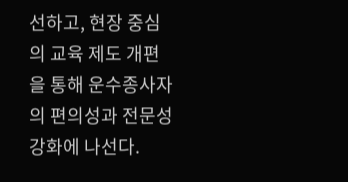선하고, 현장 중심의 교육 제도 개편을 통해 운수종사자의 편의성과 전문성 강화에 나선다.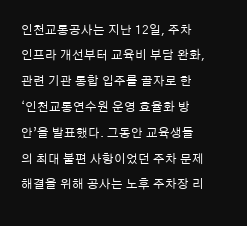인천교통공사는 지난 12일, 주차 인프라 개선부터 교육비 부담 완화, 관련 기관 통합 입주를 골자로 한 ‘인천교통연수원 운영 효율화 방안’을 발표했다. 그동안 교육생들의 최대 불편 사항이었던 주차 문제 해결을 위해 공사는 노후 주차장 리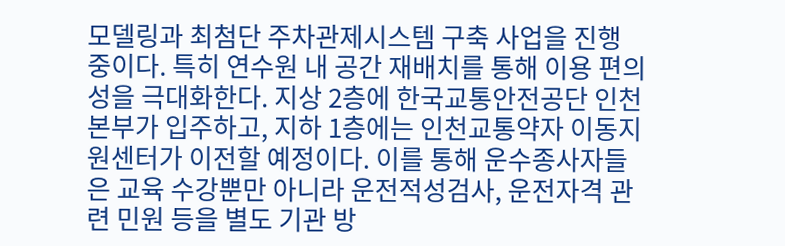모델링과 최첨단 주차관제시스템 구축 사업을 진행 중이다. 특히 연수원 내 공간 재배치를 통해 이용 편의성을 극대화한다. 지상 2층에 한국교통안전공단 인천본부가 입주하고, 지하 1층에는 인천교통약자 이동지원센터가 이전할 예정이다. 이를 통해 운수종사자들은 교육 수강뿐만 아니라 운전적성검사, 운전자격 관련 민원 등을 별도 기관 방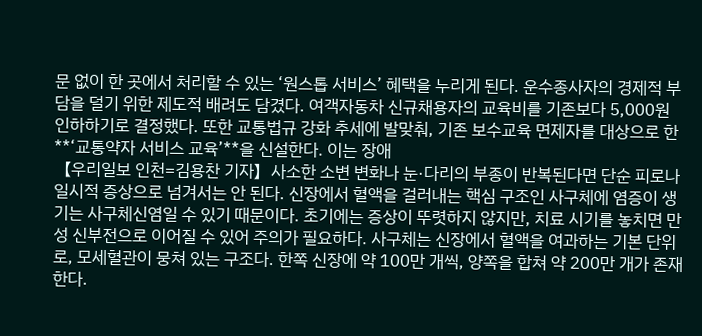문 없이 한 곳에서 처리할 수 있는 ‘원스톱 서비스’ 혜택을 누리게 된다. 운수종사자의 경제적 부담을 덜기 위한 제도적 배려도 담겼다. 여객자동차 신규채용자의 교육비를 기존보다 5,000원 인하하기로 결정했다. 또한 교통법규 강화 추세에 발맞춰, 기존 보수교육 면제자를 대상으로 한 **‘교통약자 서비스 교육’**을 신설한다. 이는 장애
【우리일보 인천=김용찬 기자】사소한 소변 변화나 눈·다리의 부종이 반복된다면 단순 피로나 일시적 증상으로 넘겨서는 안 된다. 신장에서 혈액을 걸러내는 핵심 구조인 사구체에 염증이 생기는 사구체신염일 수 있기 때문이다. 초기에는 증상이 뚜렷하지 않지만, 치료 시기를 놓치면 만성 신부전으로 이어질 수 있어 주의가 필요하다. 사구체는 신장에서 혈액을 여과하는 기본 단위로, 모세혈관이 뭉쳐 있는 구조다. 한쪽 신장에 약 100만 개씩, 양쪽을 합쳐 약 200만 개가 존재한다.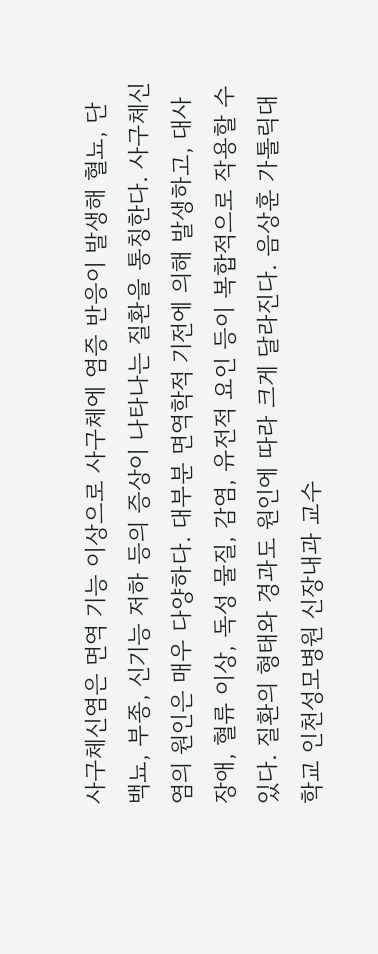사구체신염은 면역 기능 이상으로 사구체에 염증 반응이 발생해 혈뇨, 단백뇨, 부종, 신기능 저하 등의 증상이 나타나는 질환을 통칭한다. 사구체신염의 원인은 매우 다양하다. 대부분 면역학적 기전에 의해 발생하고, 대사 장애, 혈류 이상, 독성 물질, 감염, 유전적 요인 등이 복합적으로 작용할 수 있다. 질환의 형태와 경과도 원인에 따라 크게 달라진다. 음상훈 가톨릭대학교 인천성모병원 신장내과 교수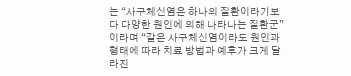는 “사구체신염은 하나의 질환이라기보다 다양한 원인에 의해 나타나는 질환군”이라며 “같은 사구체신염이라도 원인과 형태에 따라 치료 방법과 예후가 크게 달라진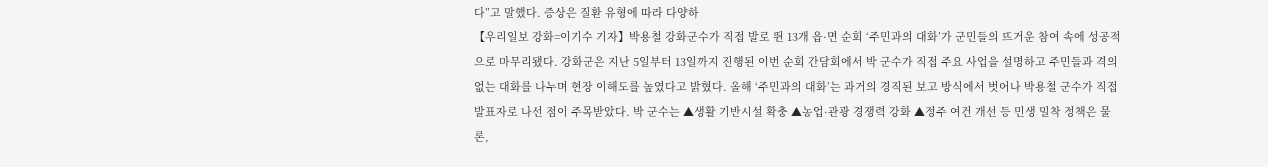다”고 말했다. 증상은 질환 유형에 따라 다양하
【우리일보 강화=이기수 기자】박용철 강화군수가 직접 발로 뛴 13개 읍·면 순회 ‘주민과의 대화’가 군민들의 뜨거운 참여 속에 성공적으로 마무리됐다. 강화군은 지난 5일부터 13일까지 진행된 이번 순회 간담회에서 박 군수가 직접 주요 사업을 설명하고 주민들과 격의 없는 대화를 나누며 현장 이해도를 높였다고 밝혔다. 올해 ‘주민과의 대화’는 과거의 경직된 보고 방식에서 벗어나 박용철 군수가 직접 발표자로 나선 점이 주목받았다. 박 군수는 ▲생활 기반시설 확충 ▲농업·관광 경쟁력 강화 ▲정주 여건 개선 등 민생 밀착 정책은 물론,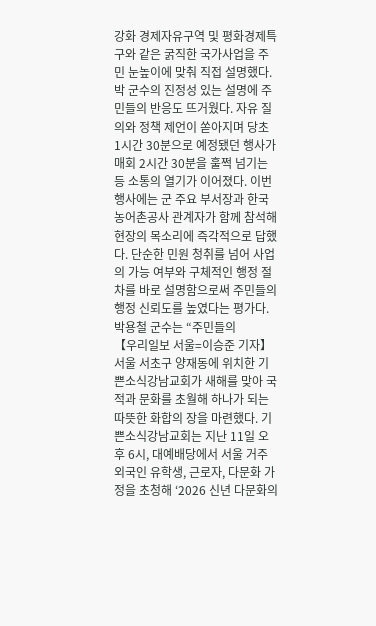강화 경제자유구역 및 평화경제특구와 같은 굵직한 국가사업을 주민 눈높이에 맞춰 직접 설명했다. 박 군수의 진정성 있는 설명에 주민들의 반응도 뜨거웠다. 자유 질의와 정책 제언이 쏟아지며 당초 1시간 30분으로 예정됐던 행사가 매회 2시간 30분을 훌쩍 넘기는 등 소통의 열기가 이어졌다. 이번 행사에는 군 주요 부서장과 한국농어촌공사 관계자가 함께 참석해 현장의 목소리에 즉각적으로 답했다. 단순한 민원 청취를 넘어 사업의 가능 여부와 구체적인 행정 절차를 바로 설명함으로써 주민들의 행정 신뢰도를 높였다는 평가다. 박용철 군수는 “주민들의
【우리일보 서울=이승준 기자】서울 서초구 양재동에 위치한 기쁜소식강남교회가 새해를 맞아 국적과 문화를 초월해 하나가 되는 따뜻한 화합의 장을 마련했다. 기쁜소식강남교회는 지난 11일 오후 6시, 대예배당에서 서울 거주 외국인 유학생, 근로자, 다문화 가정을 초청해 ‘2026 신년 다문화의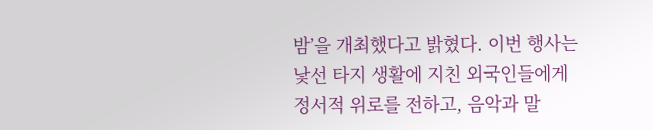밤’을 개최했다고 밝혔다. 이번 행사는 낯선 타지 생활에 지친 외국인들에게 정서적 위로를 전하고, 음악과 말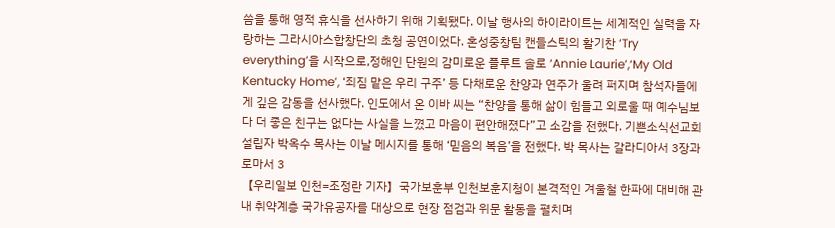씀을 통해 영적 휴식을 선사하기 위해 기획됐다. 이날 행사의 하이라이트는 세계적인 실력을 자랑하는 그라시아스합창단의 초청 공연이었다. 혼성중창팀 캔들스틱의 활기찬 ‘Try everything’을 시작으로,정해인 단원의 감미로운 플루트 솔로 ‘Annie Laurie’,‘My Old Kentucky Home’, ‘죄짐 맡은 우리 구주’ 등 다채로운 찬양과 연주가 울려 퍼지며 참석자들에게 깊은 감동을 선사했다. 인도에서 온 이바 씨는 “찬양을 통해 삶이 힘들고 외로울 때 예수님보다 더 좋은 친구는 없다는 사실을 느꼈고 마음이 편안해졌다”고 소감을 전했다. 기쁜소식선교회 설립자 박옥수 목사는 이날 메시지를 통해 ‘믿음의 복음’을 전했다. 박 목사는 갈라디아서 3장과 로마서 3
【우리일보 인천=조정란 기자】국가보훈부 인천보훈지청이 본격적인 겨울철 한파에 대비해 관내 취약계층 국가유공자를 대상으로 현장 점검과 위문 활동을 펼치며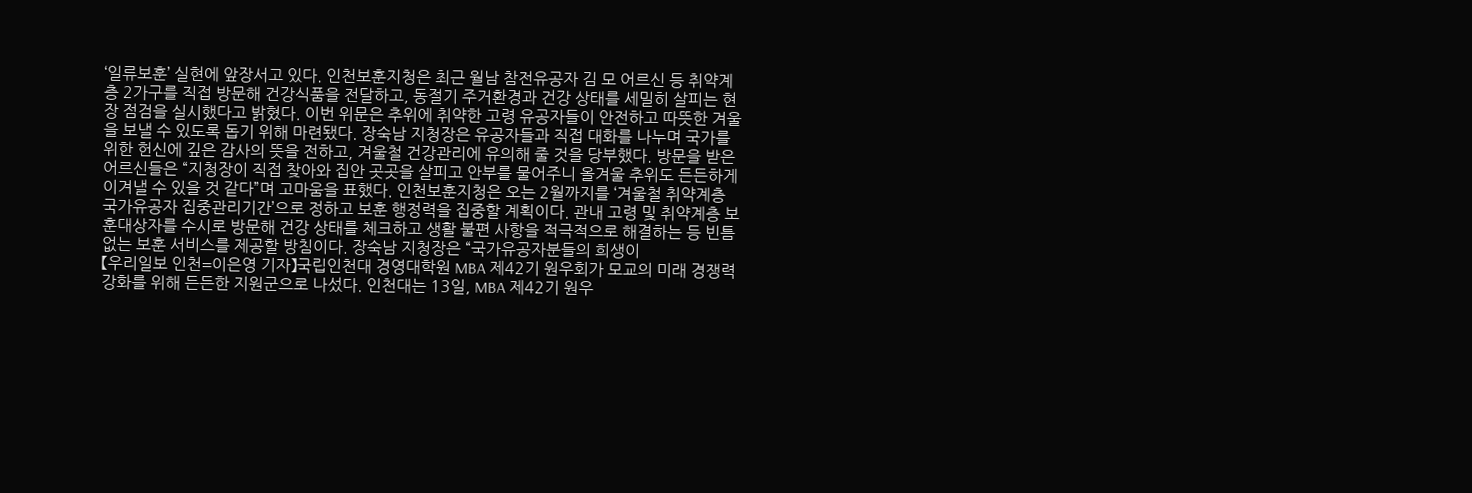‘일류보훈’ 실현에 앞장서고 있다. 인천보훈지청은 최근 월남 참전유공자 김 모 어르신 등 취약계층 2가구를 직접 방문해 건강식품을 전달하고, 동절기 주거환경과 건강 상태를 세밀히 살피는 현장 점검을 실시했다고 밝혔다. 이번 위문은 추위에 취약한 고령 유공자들이 안전하고 따뜻한 겨울을 보낼 수 있도록 돕기 위해 마련됐다. 장숙남 지청장은 유공자들과 직접 대화를 나누며 국가를 위한 헌신에 깊은 감사의 뜻을 전하고, 겨울철 건강관리에 유의해 줄 것을 당부했다. 방문을 받은 어르신들은 “지청장이 직접 찾아와 집안 곳곳을 살피고 안부를 물어주니 올겨울 추위도 든든하게 이겨낼 수 있을 것 같다”며 고마움을 표했다. 인천보훈지청은 오는 2월까지를 ‘겨울철 취약계층 국가유공자 집중관리기간’으로 정하고 보훈 행정력을 집중할 계획이다. 관내 고령 및 취약계층 보훈대상자를 수시로 방문해 건강 상태를 체크하고 생활 불편 사항을 적극적으로 해결하는 등 빈틈없는 보훈 서비스를 제공할 방침이다. 장숙남 지청장은 “국가유공자분들의 희생이
【우리일보 인천=이은영 기자】국립인천대 경영대학원 MBA 제42기 원우회가 모교의 미래 경쟁력 강화를 위해 든든한 지원군으로 나섰다. 인천대는 13일, MBA 제42기 원우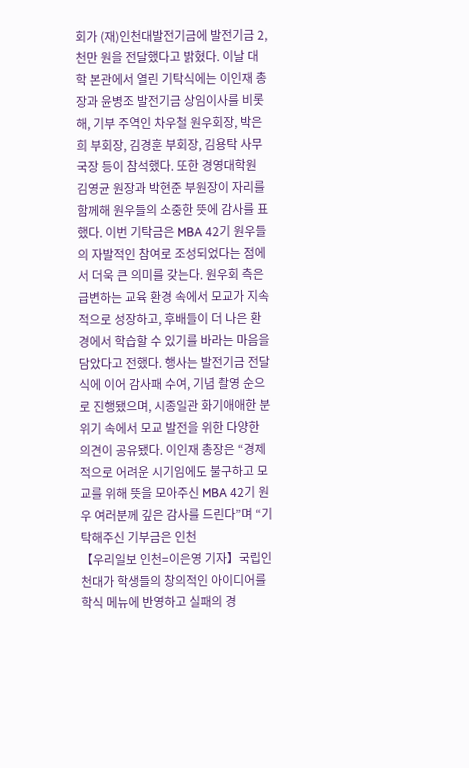회가 (재)인천대발전기금에 발전기금 2,천만 원을 전달했다고 밝혔다. 이날 대학 본관에서 열린 기탁식에는 이인재 총장과 윤병조 발전기금 상임이사를 비롯해, 기부 주역인 차우철 원우회장, 박은희 부회장, 김경훈 부회장, 김용탁 사무국장 등이 참석했다. 또한 경영대학원 김영균 원장과 박현준 부원장이 자리를 함께해 원우들의 소중한 뜻에 감사를 표했다. 이번 기탁금은 MBA 42기 원우들의 자발적인 참여로 조성되었다는 점에서 더욱 큰 의미를 갖는다. 원우회 측은 급변하는 교육 환경 속에서 모교가 지속적으로 성장하고, 후배들이 더 나은 환경에서 학습할 수 있기를 바라는 마음을 담았다고 전했다. 행사는 발전기금 전달식에 이어 감사패 수여, 기념 촬영 순으로 진행됐으며, 시종일관 화기애애한 분위기 속에서 모교 발전을 위한 다양한 의견이 공유됐다. 이인재 총장은 “경제적으로 어려운 시기임에도 불구하고 모교를 위해 뜻을 모아주신 MBA 42기 원우 여러분께 깊은 감사를 드린다”며 “기탁해주신 기부금은 인천
【우리일보 인천=이은영 기자】국립인천대가 학생들의 창의적인 아이디어를 학식 메뉴에 반영하고 실패의 경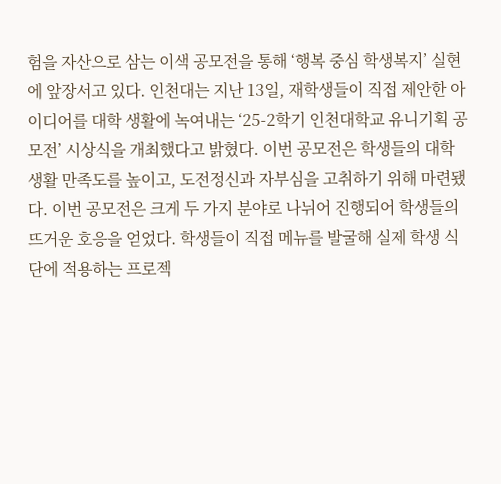험을 자산으로 삼는 이색 공모전을 통해 ‘행복 중심 학생복지’ 실현에 앞장서고 있다. 인천대는 지난 13일, 재학생들이 직접 제안한 아이디어를 대학 생활에 녹여내는 ‘25-2학기 인천대학교 유니기획 공모전’ 시상식을 개최했다고 밝혔다. 이번 공모전은 학생들의 대학 생활 만족도를 높이고, 도전정신과 자부심을 고취하기 위해 마련됐다. 이번 공모전은 크게 두 가지 분야로 나뉘어 진행되어 학생들의 뜨거운 호응을 얻었다. 학생들이 직접 메뉴를 발굴해 실제 학생 식단에 적용하는 프로젝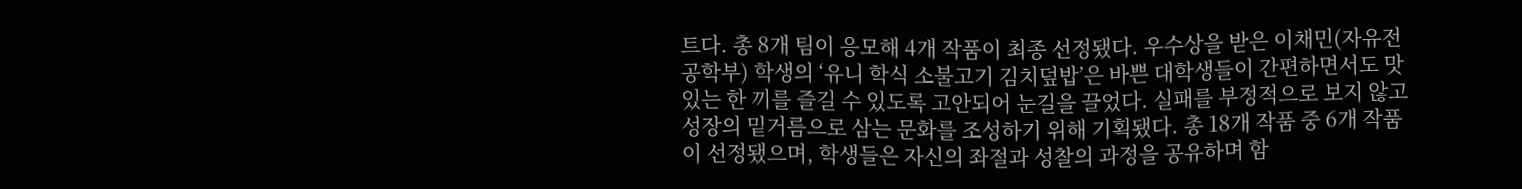트다. 총 8개 팀이 응모해 4개 작품이 최종 선정됐다. 우수상을 받은 이채민(자유전공학부) 학생의 ‘유니 학식 소불고기 김치덮밥’은 바쁜 대학생들이 간편하면서도 맛있는 한 끼를 즐길 수 있도록 고안되어 눈길을 끌었다. 실패를 부정적으로 보지 않고 성장의 밑거름으로 삼는 문화를 조성하기 위해 기획됐다. 총 18개 작품 중 6개 작품이 선정됐으며, 학생들은 자신의 좌절과 성찰의 과정을 공유하며 함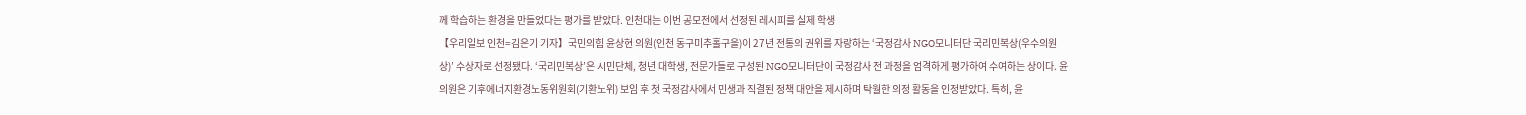께 학습하는 환경을 만들었다는 평가를 받았다. 인천대는 이번 공모전에서 선정된 레시피를 실제 학생
【우리일보 인천=김은기 기자】국민의힘 윤상현 의원(인천 동구미추홀구을)이 27년 전통의 권위를 자랑하는 ‘국정감사 NGO모니터단 국리민복상(우수의원상)’ 수상자로 선정됐다. ‘국리민복상’은 시민단체, 청년 대학생, 전문가들로 구성된 NGO모니터단이 국정감사 전 과정을 엄격하게 평가하여 수여하는 상이다. 윤 의원은 기후에너지환경노동위원회(기환노위) 보임 후 첫 국정감사에서 민생과 직결된 정책 대안을 제시하며 탁월한 의정 활동을 인정받았다. 특히, 윤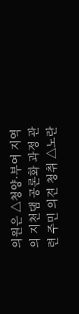의원은 △청양·부여 지역의 지천댐 공론화 과정 관련 주민 의견 청취 △노란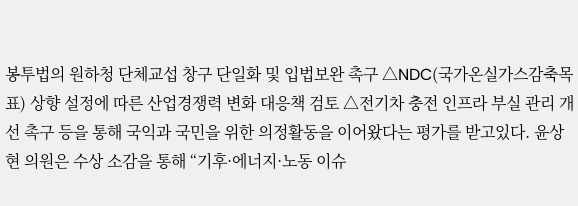봉투법의 원하청 단체교섭 창구 단일화 및 입법보완 촉구 △NDC(국가온실가스감축목표) 상향 설정에 따른 산업경쟁력 변화 대응책 검토 △전기차 충전 인프라 부실 관리 개선 촉구 등을 통해 국익과 국민을 위한 의정활동을 이어왔다는 평가를 받고있다. 윤상현 의원은 수상 소감을 통해 “기후·에너지·노동 이슈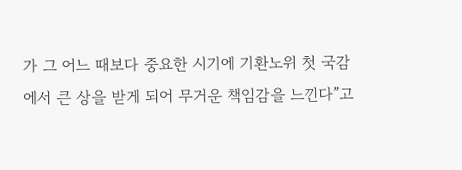가 그 어느 때보다 중요한 시기에 기환노위 첫 국감에서 큰 상을 받게 되어 무거운 책임감을 느낀다”고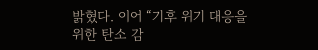밝혔다. 이어 “기후 위기 대응을 위한 탄소 감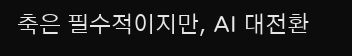축은 필수적이지만, AI 대전환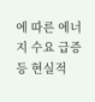에 따른 에너지 수요 급증 등 현실적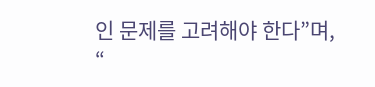인 문제를 고려해야 한다”며, “